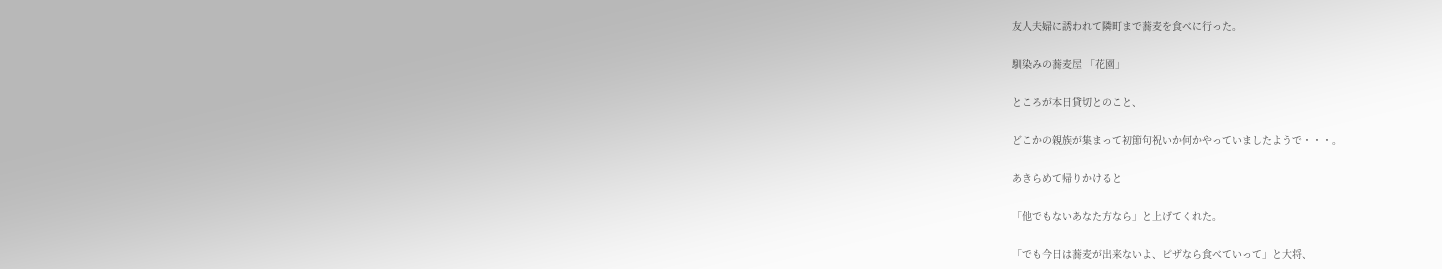友人夫婦に誘われて隣町まで蕎麦を食べに行った。

馴染みの蕎麦屋 「花園」

ところが本日貸切とのこと、

どこかの親族が集まって初節句祝いか何かやっていましたようで・・・。

あきらめて帰りかけると

「他でもないあなた方なら」と上げてくれた。

「でも今日は蕎麦が出来ないよ、ピザなら食べていって」と大将、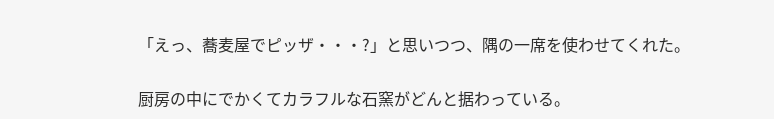「えっ、蕎麦屋でピッザ・・・?」と思いつつ、隅の一席を使わせてくれた。

厨房の中にでかくてカラフルな石窯がどんと据わっている。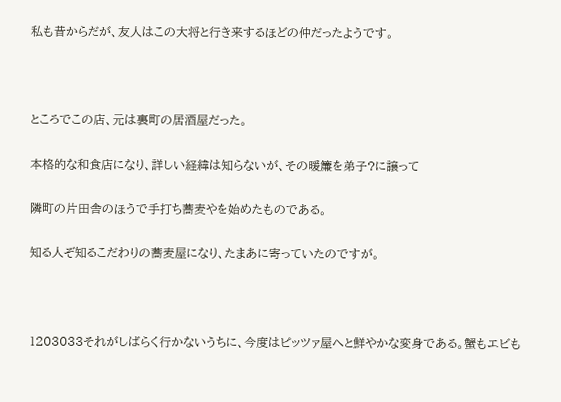私も昔からだが、友人はこの大将と行き来するほどの仲だったようです。



ところでこの店、元は裏町の居酒屋だった。

本格的な和食店になり、詳しい経緯は知らないが、その暖簾を弟子?に譲って

隣町の片田舎のほうで手打ち蕎麦やを始めたものである。

知る人ぞ知るこだわりの蕎麦屋になり、たまあに寄っていたのですが。



1203033それがしばらく行かないうちに、今度はピッツァ屋へと鮮やかな変身である。蟹もエビも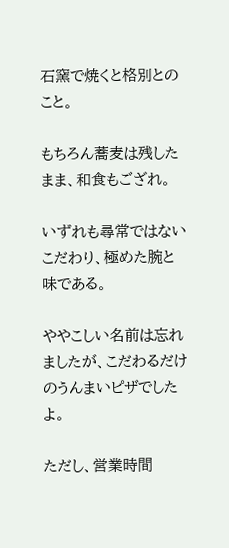石窯で焼くと格別とのこと。

もちろん蕎麦は残したまま、和食もござれ。

いずれも尋常ではないこだわり、極めた腕と味である。

ややこしい名前は忘れましたが、こだわるだけのうんまいピザでしたよ。

ただし、営業時間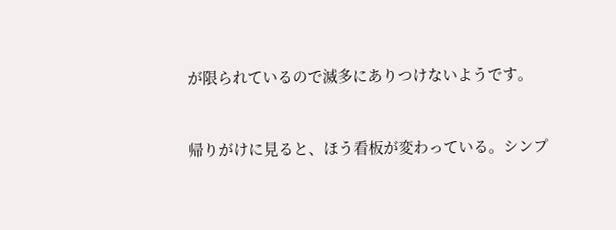が限られているので滅多にありつけないようです。



帰りがけに見ると、ほう看板が変わっている。シンプ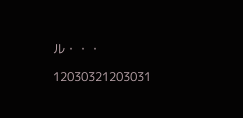ル・・・

12030321203031